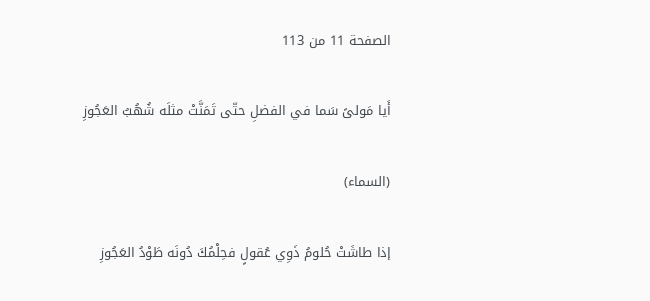الصفحة 11 من 113

أَيا مَولىً سَما في الفضلِ حتّى تَمَنَّتْ مثلَه شُهُبُ العَجُوزِ

(السماء)

إذا طاشَتْ حُلومُ ذَوِي عُقولٍ فحِلْمُكَ دُونَه طَوْدُ العَجُوزِ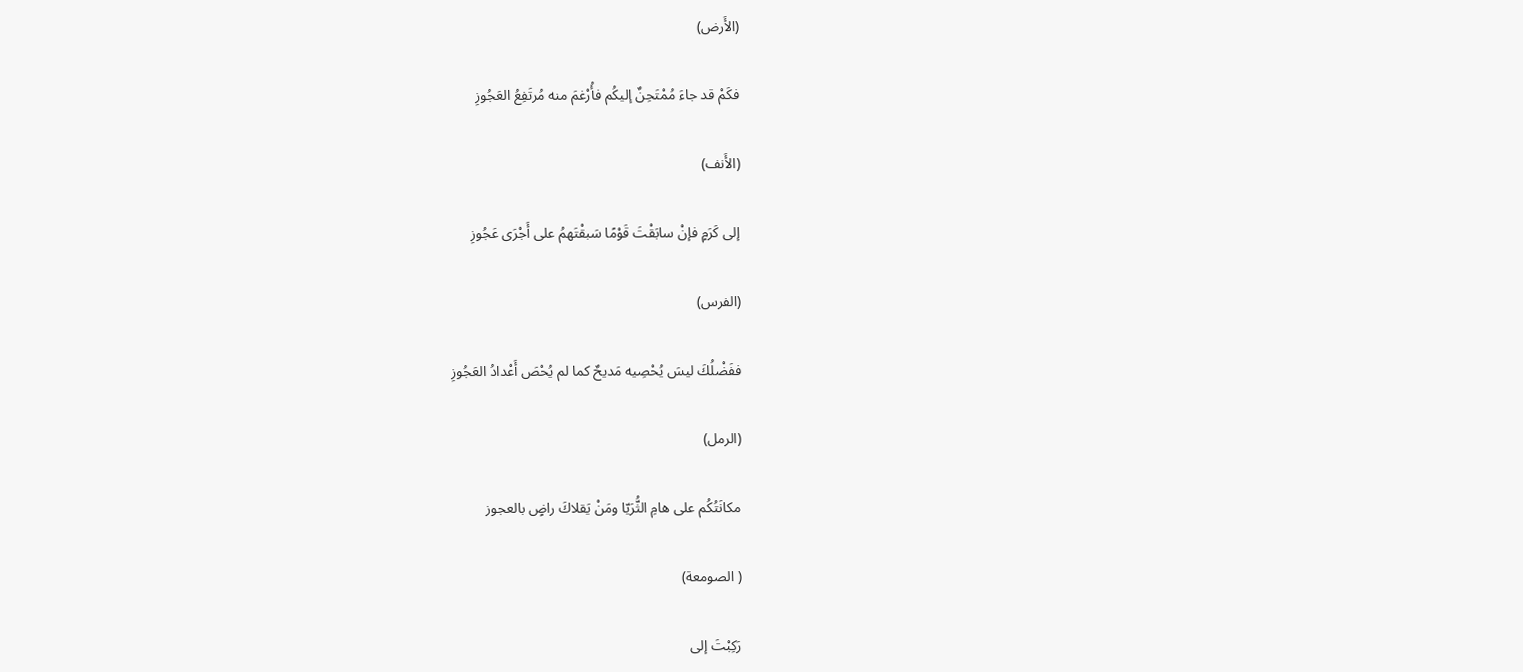(الأَرض)

فكَمْ قد جاءَ مُمْتَحِنٌ إليكُم فأُرْغمَ منه مُرتَفِعُ العَجُوزِ

(الأَنف)

إلى كَرَمٍ فإنْ سابَقْتَ قَوْمًا سَبقْتَهمُ على أَجْرَى عَجُوزِ

(الفرس)

ففَضْلُكَ ليسَ يُحْصِيه مَديحٌ كما لم يُحْصَ أَعْدادُ العَجُوزِ

(الرمل)

مكانَتُكُم على هامِ الثُّرَيّا ومَنْ يَقلاكَ راضٍ بالعجوز

( الصومعة)

رَكِبْتَ إلى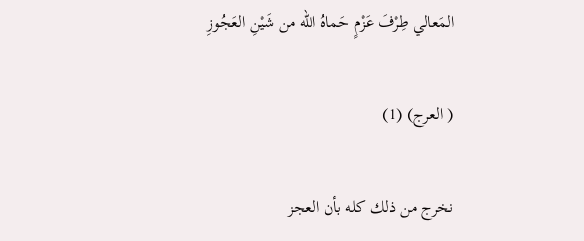المَعالي طِرْفَ عَزْمٍ حَماهُ الله من شَيْنِ العَجُوزِ

( العرج) (1)

نخرج من ذلك كله بأن العجز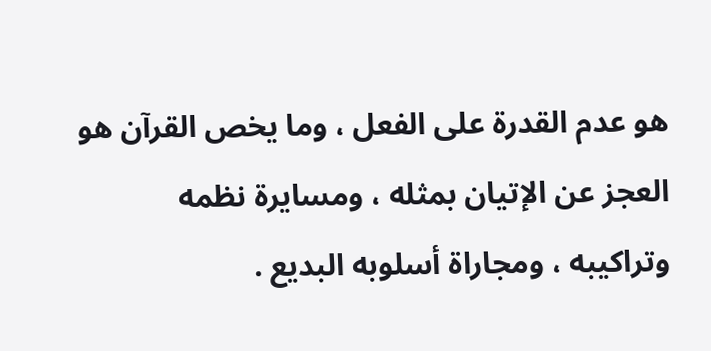هو عدم القدرة على الفعل ، وما يخص القرآن هو العجز عن الإتيان بمثله ، ومسايرة نظمه وتراكيبه ، ومجاراة أسلوبه البديع .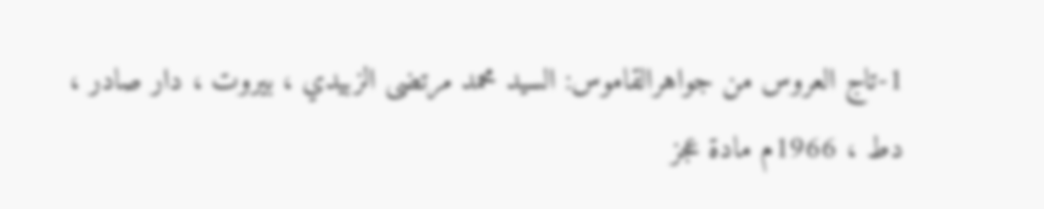1-تاج العروس من جواهرالقاموس: السيد محمد مرتضى الزبيدي ، بيروت ، دار صادر ، دط ، 1966م مادة عجز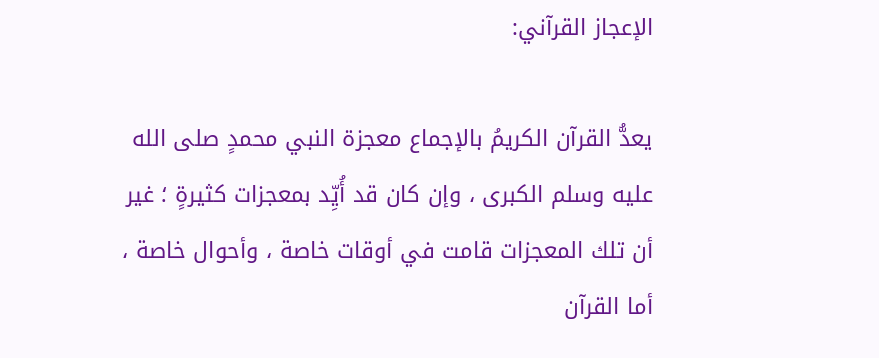الإعجاز القرآني:

يعدُّ القرآن الكريمُ بالإجماع معجزة النبي محمدٍ صلى الله عليه وسلم الكبرى ، وإن كان قد أُيِّد بمعجزات كثيرةٍ ؛ غير أن تلك المعجزات قامت في أوقات خاصة ، وأحوال خاصة ، أما القرآن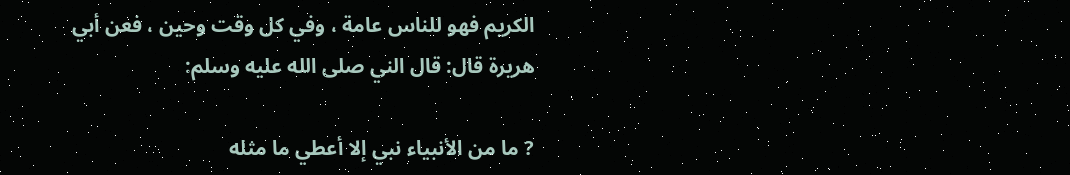الكريم فهو للناس عامة ، وفي كل وقت وحين ، فعن أبي هريرة قال: قال الني صلى الله عليه وسلم:

? ما من الأنبياء نبي إلا أعطي ما مثله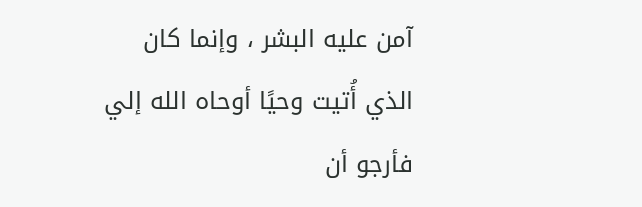آمن عليه البشر ، وإنما كان الذي أُتيت وحيًا أوحاه الله إلي فأرجو أن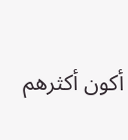أكون أكثرهم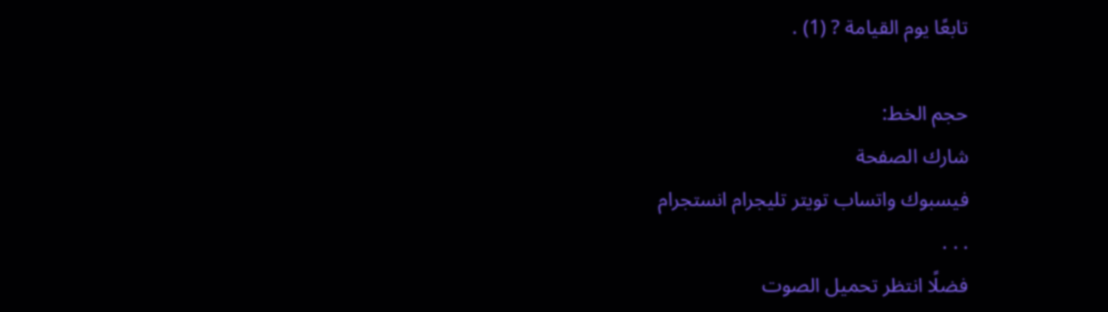تابعًا يوم القيامة ? (1) .

حجم الخط:
شارك الصفحة
فيسبوك واتساب تويتر تليجرام انستجرام
. . .
فضلًا انتظر تحميل الصوت